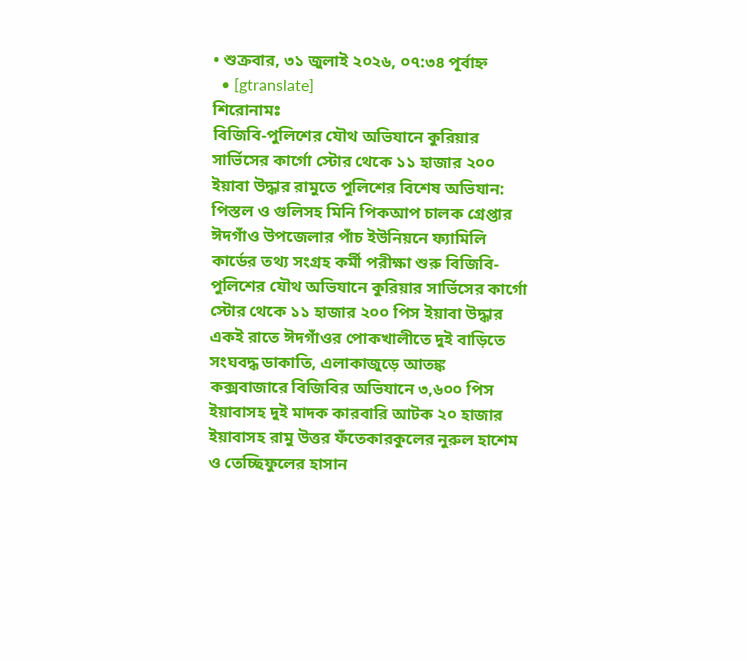• শুক্রবার, ৩১ জুলাই ২০২৬, ০৭:৩৪ পূর্বাহ্ন
  • [gtranslate]
শিরোনামঃ
বিজিবি-পুলিশের যৌথ অভিযানে কুরিয়ার সার্ভিসের কার্গো স্টোর থেকে ১১ হাজার ২০০ ইয়াবা উদ্ধার রামুতে পুলিশের বিশেষ অভিযান: পিস্তল ও গুলিসহ মিনি পিকআপ চালক গ্রেপ্তার ঈদগাঁও উপজেলার পাঁচ ইউনিয়নে ফ্যামিলি কার্ডের তথ্য সংগ্রহ কর্মী পরীক্ষা শুরু বিজিবি-পুলিশের যৌথ অভিযানে কুরিয়ার সার্ভিসের কার্গো স্টোর থেকে ১১ হাজার ২০০ পিস ইয়াবা উদ্ধার একই রাতে ঈদগাঁওর পোকখালীতে দুই বাড়িতে সংঘবদ্ধ ডাকাতি, এলাকাজুড়ে আতঙ্ক কক্সবাজারে বিজিবির অভিযানে ৩,৬০০ পিস ইয়াবাসহ দুই মাদক কারবারি আটক ২০ হাজার ইয়াবাসহ রামু উত্তর ফঁতেকারকুলের নুরুল হাশেম ও তেচ্ছিফুলের হাসান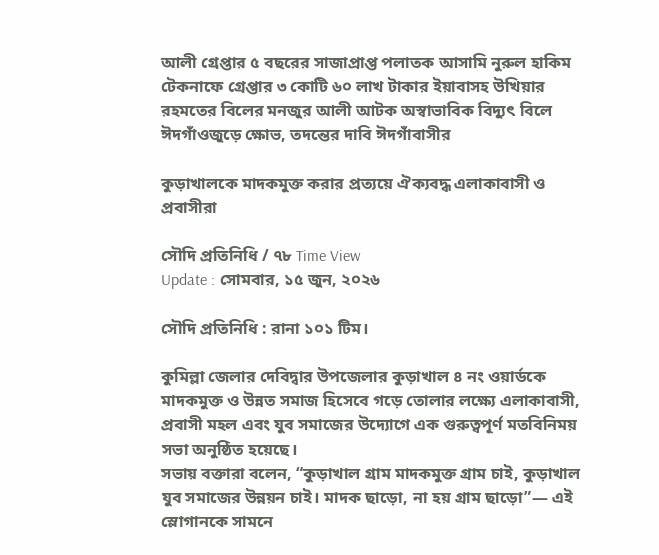আলী গ্রেপ্তার ৫ বছরের সাজাপ্রাপ্ত পলাতক আসামি নুরুল হাকিম টেকনাফে গ্রেপ্তার ৩ কোটি ৬০ লাখ টাকার ইয়াবাসহ উখিয়ার রহমতের বিলের মনজুর আলী আটক অস্বাভাবিক বিদ্যুৎ বিলে ঈদগাঁওজুড়ে ক্ষোভ, তদন্তের দাবি ঈদগাঁবাসীর

কুড়াখালকে মাদকমুক্ত করার প্রত্যয়ে ঐক্যবদ্ধ এলাকাবাসী ও প্রবাসীরা

সৌদি প্রতিনিধি / ৭৮ Time View
Update : সোমবার, ১৫ জুন, ২০২৬

সৌদি প্রতিনিধি : রানা ১০১ টিম।

কুমিল্লা জেলার দেবিদ্বার উপজেলার কুড়াখাল ৪ নং ওয়ার্ডকে মাদকমুক্ত ও উন্নত সমাজ হিসেবে গড়ে তোলার লক্ষ্যে এলাকাবাসী, প্রবাসী মহল এবং যুব সমাজের উদ্যোগে এক গুরুত্বপূর্ণ মতবিনিময় সভা অনুষ্ঠিত হয়েছে।
সভায় বক্তারা বলেন, “কুড়াখাল গ্রাম মাদকমুক্ত গ্রাম চাই, কুড়াখাল যুব সমাজের উন্নয়ন চাই। মাদক ছাড়ো, না হয় গ্রাম ছাড়ো”— এই স্লোগানকে সামনে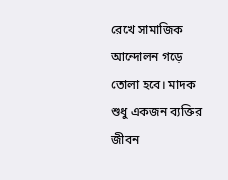রেখে সামাজিক আন্দোলন গড়ে তোলা হবে। মাদক শুধু একজন ব্যক্তির জীবন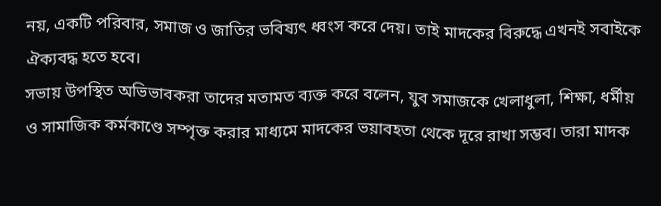নয়, একটি পরিবার, সমাজ ও জাতির ভবিষ্যৎ ধ্বংস করে দেয়। তাই মাদকের বিরুদ্ধে এখনই সবাইকে ঐক্যবদ্ধ হতে হবে।
সভায় উপস্থিত অভিভাবকরা তাদের মতামত ব্যক্ত করে বলেন, যুব সমাজকে খেলাধুলা, শিক্ষা, ধর্মীয় ও সামাজিক কর্মকাণ্ডে সম্পৃক্ত করার মাধ্যমে মাদকের ভয়াবহতা থেকে দূরে রাখা সম্ভব। তারা মাদক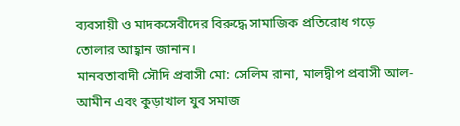ব্যবসায়ী ও মাদকসেবীদের বিরুদ্ধে সামাজিক প্রতিরোধ গড়ে তোলার আহ্বান জানান।
মানবতাবাদী সৌদি প্রবাসী মো: সেলিম রানা, মালদ্বীপ প্রবাসী আল-আমীন এবং কুড়াখাল যুব সমাজ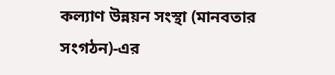কল্যাণ উন্নয়ন সংস্থা (মানবতার সংগঠন)-এর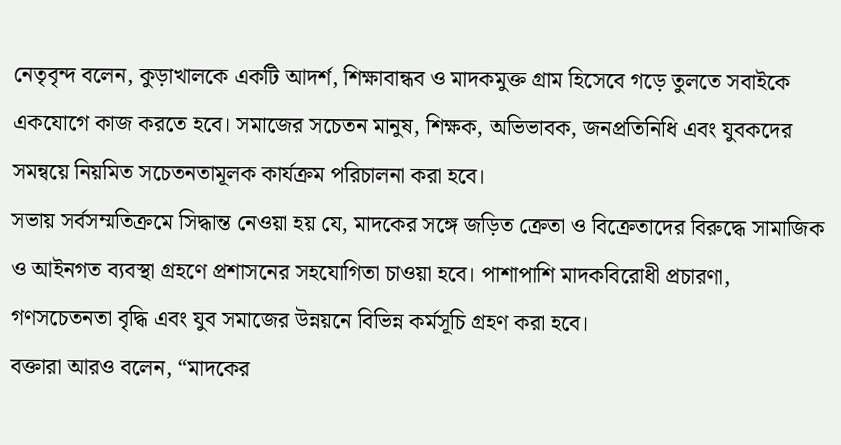নেতৃবৃন্দ বলেন, কুড়াখালকে একটি আদর্শ, শিক্ষাবান্ধব ও মাদকমুক্ত গ্রাম হিসেবে গড়ে তুলতে সবাইকে একযোগে কাজ করতে হবে। সমাজের সচেতন মানুষ, শিক্ষক, অভিভাবক, জনপ্রতিনিধি এবং যুবকদের সমন্বয়ে নিয়মিত সচেতনতামূলক কার্যক্রম পরিচালনা করা হবে।
সভায় সর্বসম্মতিক্রমে সিদ্ধান্ত নেওয়া হয় যে, মাদকের সঙ্গে জড়িত ক্রেতা ও বিক্রেতাদের বিরুদ্ধে সামাজিক ও আইনগত ব্যবস্থা গ্রহণে প্রশাসনের সহযোগিতা চাওয়া হবে। পাশাপাশি মাদকবিরোধী প্রচারণা, গণসচেতনতা বৃদ্ধি এবং যুব সমাজের উন্নয়নে বিভিন্ন কর্মসূচি গ্রহণ করা হবে।
বক্তারা আরও বলেন, “মাদকের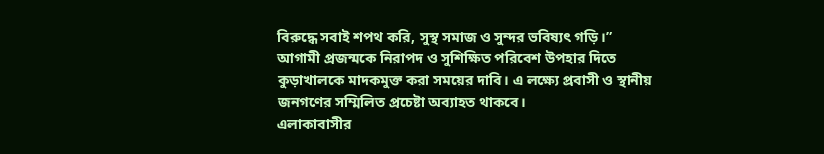বিরুদ্ধে সবাই শপথ করি, সুস্থ সমাজ ও সুন্দর ভবিষ্যৎ গড়ি।” আগামী প্রজন্মকে নিরাপদ ও সুশিক্ষিত পরিবেশ উপহার দিতে কুড়াখালকে মাদকমুক্ত করা সময়ের দাবি। এ লক্ষ্যে প্রবাসী ও স্থানীয় জনগণের সম্মিলিত প্রচেষ্টা অব্যাহত থাকবে।
এলাকাবাসীর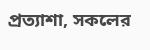প্রত্যাশা, সকলের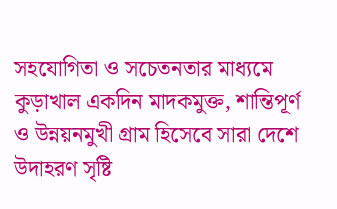সহযোগিতা ও সচেতনতার মাধ্যমে কুড়াখাল একদিন মাদকমুক্ত, শান্তিপূর্ণ ও উন্নয়নমুখী গ্রাম হিসেবে সারা দেশে উদাহরণ সৃষ্টি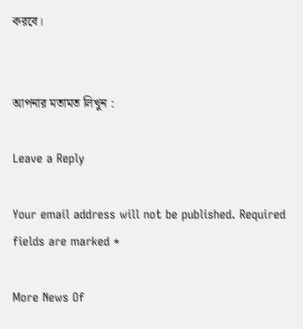করবে।


আপনার মতামত লিখুন :

Leave a Reply

Your email address will not be published. Required fields are marked *

More News Of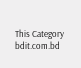This Category
bdit.com.bd